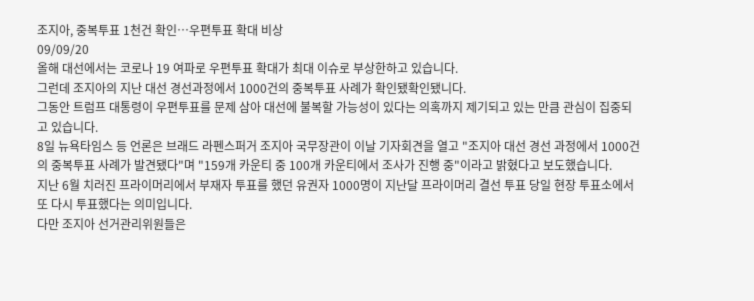조지아, 중복투표 1천건 확인…우편투표 확대 비상
09/09/20
올해 대선에서는 코로나 19 여파로 우편투표 확대가 최대 이슈로 부상한하고 있습니다.
그런데 조지아의 지난 대선 경선과정에서 1000건의 중복투표 사례가 확인됐확인됐니다.
그동안 트럼프 대통령이 우편투표를 문제 삼아 대선에 불복할 가능성이 있다는 의혹까지 제기되고 있는 만큼 관심이 집중되고 있습니다.
8일 뉴욕타임스 등 언론은 브래드 라펜스퍼거 조지아 국무장관이 이날 기자회견을 열고 "조지아 대선 경선 과정에서 1000건의 중복투표 사례가 발견됐다"며 "159개 카운티 중 100개 카운티에서 조사가 진행 중"이라고 밝혔다고 보도했습니다.
지난 6월 치러진 프라이머리에서 부재자 투표를 했던 유권자 1000명이 지난달 프라이머리 결선 투표 당일 현장 투표소에서 또 다시 투표했다는 의미입니다.
다만 조지아 선거관리위원들은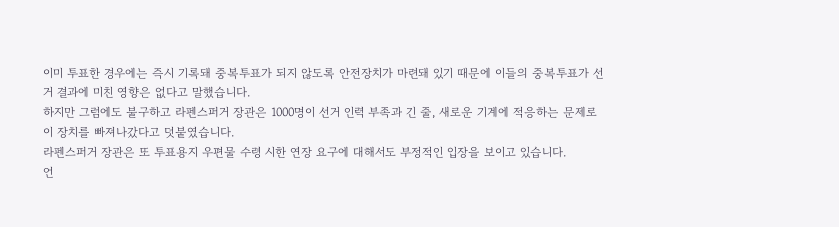이미 투표한 경우에는 즉시 기록돼 중복투표가 되지 않도록 안전장치가 마련돼 있기 때문에 이들의 중복투표가 선거 결과에 미친 영향은 없다고 말했습니다.
하지만 그럼에도 불구하고 라펜스퍼거 장관은 1000명이 선거 인력 부족과 긴 줄, 새로운 기계에 적응하는 문제로 이 장치를 빠져나갔다고 덧붙였습니다.
라펜스퍼거 장관은 또 투표용지 우편물 수령 시한 연장 요구에 대해서도 부정적인 입장을 보이고 있습니다.
언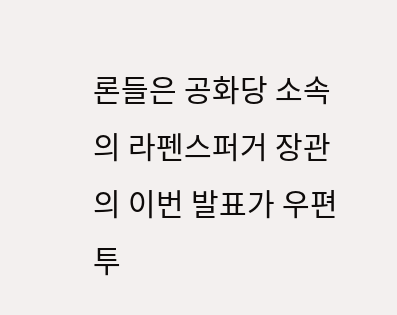론들은 공화당 소속의 라펜스퍼거 장관의 이번 발표가 우편투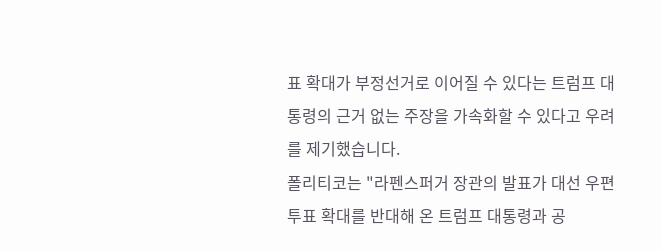표 확대가 부정선거로 이어질 수 있다는 트럼프 대통령의 근거 없는 주장을 가속화할 수 있다고 우려를 제기했습니다.
폴리티코는 "라펜스퍼거 장관의 발표가 대선 우편투표 확대를 반대해 온 트럼프 대통령과 공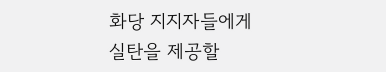화당 지지자들에게 실탄을 제공할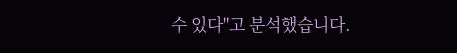수 있다"고 분석했습니다.